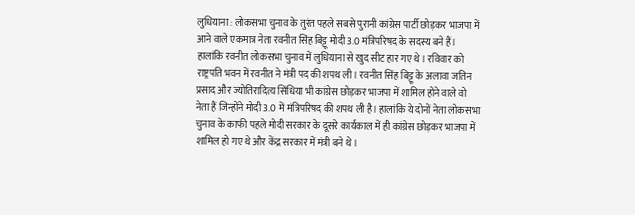लुधियाना : लोकसभा चुनाव के तुरंत पहले सबसे पुरानी कांग्रेस पार्टी छोड़कर भाजपा में आने वाले एकमात्र नेता रवनीत सिंह बिट्टू मोदी 3.0 मंत्रिपरिषद के सदस्य बने हैं। हालांकि रवनीत लोकसभा चुनाव में लुधियाना से खुद सीट हार गए थे। रविवार को राष्ट्रपति भवन में रवनीत ने मंत्री पद की शपथ ली। रवनीत सिंह बिट्टू के अलावा जतिन प्रसाद और ज्योतिरादित्य सिंधिया भी कांग्रेस छोड़कर भाजपा में शामिल होने वाले वो नेता हैं जिन्होंने मोदी 3.0 में मंत्रिपरिषद की शपथ ली है। हालांकि ये दोनों नेता लोकसभा चुनाव के काफी पहले मोदी सरकार के दूसरे कार्यकाल में ही कांग्रेस छोड़कर भाजपा में शामिल हो गए थे और केंद्र सरकार में मंत्री बने थे।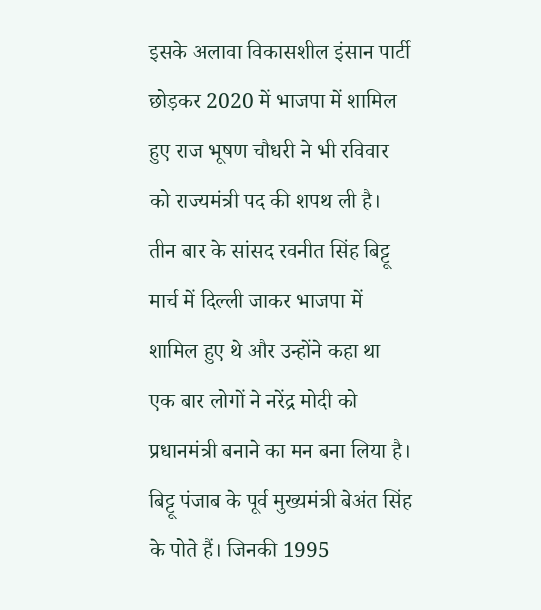इसके अलावा विकासशील इंसान पार्टी छोड़कर 2020 में भाजपा में शामिल हुए राज भूषण चौधरी ने भी रविवार को राज्यमंत्री पद की शपथ ली है। तीन बार के सांसद रवनीत सिंह बिट्टू मार्च में दिल्ली जाकर भाजपा में शामिल हुए थे और उन्होंने कहा था एक बार लोगों ने नरेंद्र मोदी को प्रधानमंत्री बनाने का मन बना लिया है। बिट्टू पंजाब के पूर्व मुख्यमंत्री बेअंत सिंह के पोते हैं। जिनकी 1995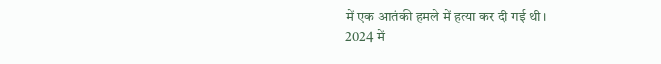में एक आतंकी हमले में हत्या कर दी गई थी।
2024 में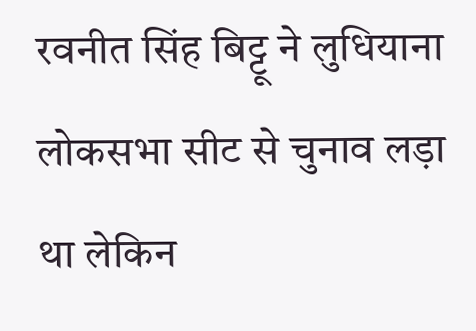रवनीत सिंह बिट्टू ने लुधियाना लोकसभा सीट से चुनाव लड़ा था लेकिन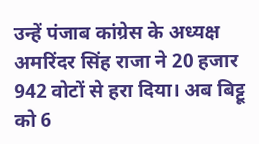उन्हें पंजाब कांग्रेस के अध्यक्ष अमरिंदर सिंह राजा ने 20 हजार 942 वोटों से हरा दिया। अब बिट्टू को 6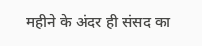महीने के अंदर ही संसद का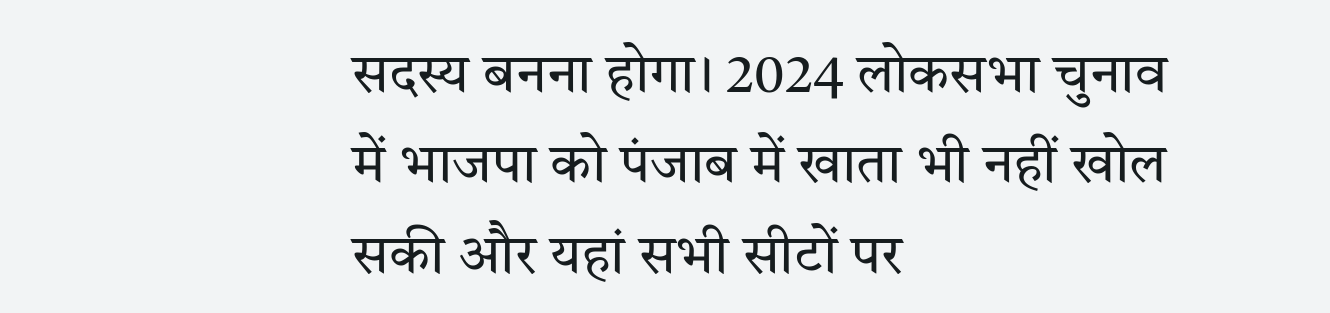सदस्य बनना होगा। 2024 लोकसभा चुनाव में भाजपा को पंजाब में खाता भी नहीं खोल सकी और यहां सभी सीटों पर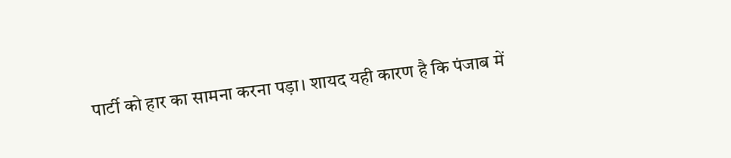पार्टी को हार का सामना करना पड़ा। शायद यही कारण है कि पंजाब में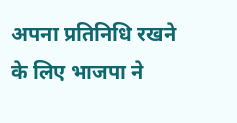अपना प्रतिनिधि रखने के लिए भाजपा ने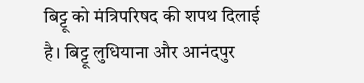बिट्टू को मंत्रिपरिषद की शपथ दिलाई है। बिट्टू लुधियाना और आनंदपुर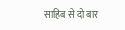साहिब से दो बार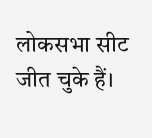लोकसभा सीट जीत चुके हैं।